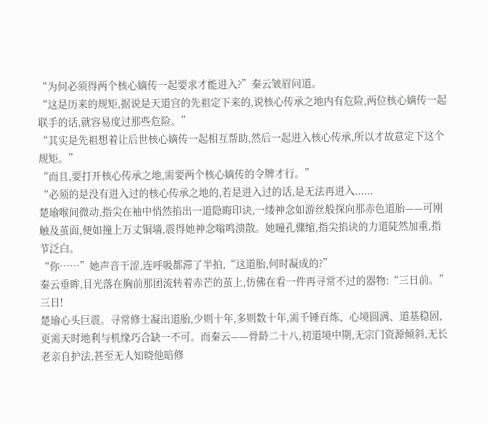“为何必须得两个核心嫡传一起要求才能进入?”秦云皱眉问道。
“这是历来的规矩,据说是天道宫的先祖定下来的,说核心传承之地内有危险,两位核心嫡传一起联手的话,就容易度过那些危险。”
“其实是先祖想着让后世核心嫡传一起相互帮助,然后一起进入核心传承,所以才故意定下这个规矩。”
“而且,要打开核心传承之地,需要两个核心嫡传的令牌才行。”
“必须的是没有进入过的核心传承之地的,若是进入过的话,是无法再进入......
楚瑜喉间微动,指尖在袖中悄然掐出一道隐晦印诀,一缕神念如游丝般探向那赤色道胎——可刚触及茧面,便如撞上万丈铜墙,震得她神念嗡鸣溃散。她瞳孔骤缩,指尖掐诀的力道陡然加重,指节泛白。
“你……”她声音干涩,连呼吸都滞了半拍,“这道胎,何时凝成的?”
秦云垂眸,目光落在胸前那团流转着赤芒的茧上,仿佛在看一件再寻常不过的器物:“三日前。”
三日!
楚瑜心头巨震。寻常修士凝出道胎,少则十年,多则数十年,需千锤百炼、心境圆满、道基稳固,更需天时地利与机缘巧合缺一不可。而秦云——骨龄二十八,初道境中期,无宗门资源倾斜,无长老亲自护法,甚至无人知晓他暗修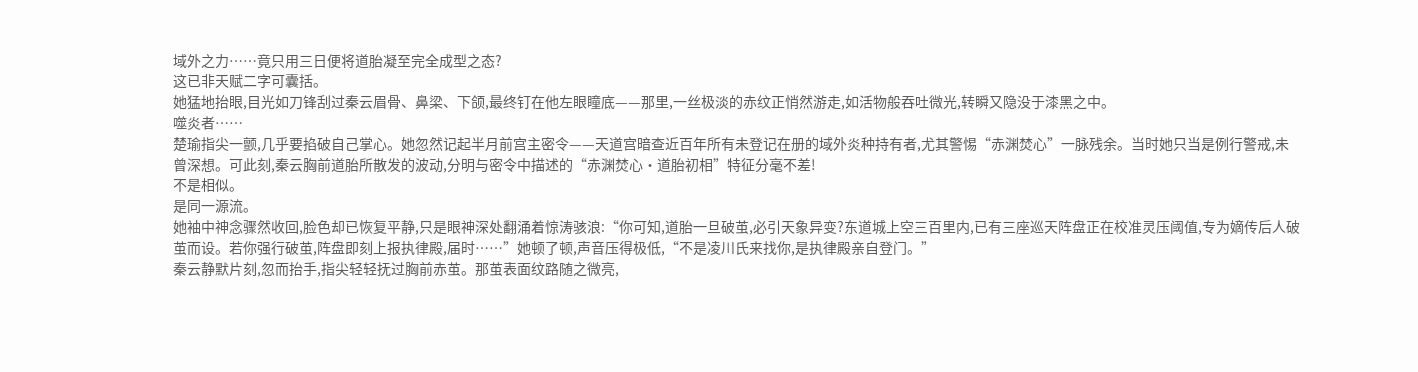域外之力……竟只用三日便将道胎凝至完全成型之态?
这已非天赋二字可囊括。
她猛地抬眼,目光如刀锋刮过秦云眉骨、鼻梁、下颌,最终钉在他左眼瞳底——那里,一丝极淡的赤纹正悄然游走,如活物般吞吐微光,转瞬又隐没于漆黑之中。
噬炎者……
楚瑜指尖一颤,几乎要掐破自己掌心。她忽然记起半月前宫主密令——天道宫暗查近百年所有未登记在册的域外炎种持有者,尤其警惕“赤渊焚心”一脉残余。当时她只当是例行警戒,未曾深想。可此刻,秦云胸前道胎所散发的波动,分明与密令中描述的“赤渊焚心·道胎初相”特征分毫不差!
不是相似。
是同一源流。
她袖中神念骤然收回,脸色却已恢复平静,只是眼神深处翻涌着惊涛骇浪:“你可知,道胎一旦破茧,必引天象异变?东道城上空三百里内,已有三座巡天阵盘正在校准灵压阈值,专为嫡传后人破茧而设。若你强行破茧,阵盘即刻上报执律殿,届时……”她顿了顿,声音压得极低,“不是凌川氏来找你,是执律殿亲自登门。”
秦云静默片刻,忽而抬手,指尖轻轻抚过胸前赤茧。那茧表面纹路随之微亮,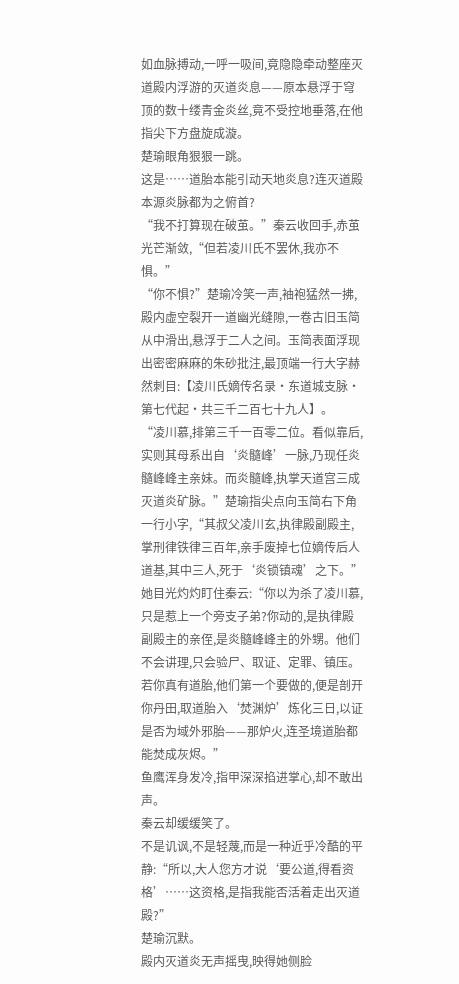如血脉搏动,一呼一吸间,竟隐隐牵动整座灭道殿内浮游的灭道炎息——原本悬浮于穹顶的数十缕青金炎丝,竟不受控地垂落,在他指尖下方盘旋成漩。
楚瑜眼角狠狠一跳。
这是……道胎本能引动天地炎息?连灭道殿本源炎脉都为之俯首?
“我不打算现在破茧。”秦云收回手,赤茧光芒渐敛,“但若凌川氏不罢休,我亦不惧。”
“你不惧?”楚瑜冷笑一声,袖袍猛然一拂,殿内虚空裂开一道幽光缝隙,一卷古旧玉简从中滑出,悬浮于二人之间。玉简表面浮现出密密麻麻的朱砂批注,最顶端一行大字赫然刺目:【凌川氏嫡传名录·东道城支脉·第七代起·共三千二百七十九人】。
“凌川慕,排第三千一百零二位。看似靠后,实则其母系出自‘炎髓峰’一脉,乃现任炎髓峰峰主亲妹。而炎髓峰,执掌天道宫三成灭道炎矿脉。”楚瑜指尖点向玉简右下角一行小字,“其叔父凌川玄,执律殿副殿主,掌刑律铁律三百年,亲手废掉七位嫡传后人道基,其中三人,死于‘炎锁镇魂’之下。”
她目光灼灼盯住秦云:“你以为杀了凌川慕,只是惹上一个旁支子弟?你动的,是执律殿副殿主的亲侄,是炎髓峰峰主的外甥。他们不会讲理,只会验尸、取证、定罪、镇压。若你真有道胎,他们第一个要做的,便是剖开你丹田,取道胎入‘焚渊炉’炼化三日,以证是否为域外邪胎——那炉火,连圣境道胎都能焚成灰烬。”
鱼鹰浑身发冷,指甲深深掐进掌心,却不敢出声。
秦云却缓缓笑了。
不是讥讽,不是轻蔑,而是一种近乎冷酷的平静:“所以,大人您方才说‘要公道,得看资格’……这资格,是指我能否活着走出灭道殿?”
楚瑜沉默。
殿内灭道炎无声摇曳,映得她侧脸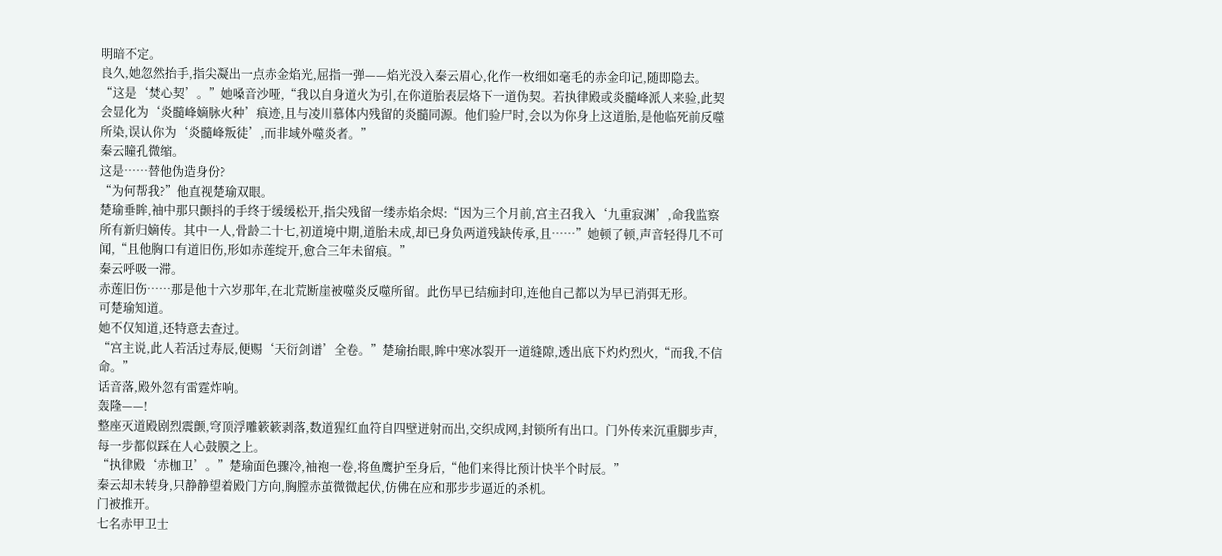明暗不定。
良久,她忽然抬手,指尖凝出一点赤金焰光,屈指一弹——焰光没入秦云眉心,化作一枚细如毫毛的赤金印记,随即隐去。
“这是‘焚心契’。”她嗓音沙哑,“我以自身道火为引,在你道胎表层烙下一道伪契。若执律殿或炎髓峰派人来验,此契会显化为‘炎髓峰嫡脉火种’痕迹,且与凌川慕体内残留的炎髓同源。他们验尸时,会以为你身上这道胎,是他临死前反噬所染,误认你为‘炎髓峰叛徒’,而非域外噬炎者。”
秦云瞳孔微缩。
这是……替他伪造身份?
“为何帮我?”他直视楚瑜双眼。
楚瑜垂眸,袖中那只颤抖的手终于缓缓松开,指尖残留一缕赤焰余烬:“因为三个月前,宫主召我入‘九重寂渊’,命我监察所有新归嫡传。其中一人,骨龄二十七,初道境中期,道胎未成,却已身负两道残缺传承,且……”她顿了顿,声音轻得几不可闻,“且他胸口有道旧伤,形如赤莲绽开,愈合三年未留痕。”
秦云呼吸一滞。
赤莲旧伤……那是他十六岁那年,在北荒断崖被噬炎反噬所留。此伤早已结痂封印,连他自己都以为早已消弭无形。
可楚瑜知道。
她不仅知道,还特意去查过。
“宫主说,此人若活过寿辰,便赐‘天衍剑谱’全卷。”楚瑜抬眼,眸中寒冰裂开一道缝隙,透出底下灼灼烈火,“而我,不信命。”
话音落,殿外忽有雷霆炸响。
轰隆——!
整座灭道殿剧烈震颤,穹顶浮雕簌簌剥落,数道猩红血符自四壁迸射而出,交织成网,封锁所有出口。门外传来沉重脚步声,每一步都似踩在人心鼓膜之上。
“执律殿‘赤枷卫’。”楚瑜面色骤冷,袖袍一卷,将鱼鹰护至身后,“他们来得比预计快半个时辰。”
秦云却未转身,只静静望着殿门方向,胸膛赤茧微微起伏,仿佛在应和那步步逼近的杀机。
门被推开。
七名赤甲卫士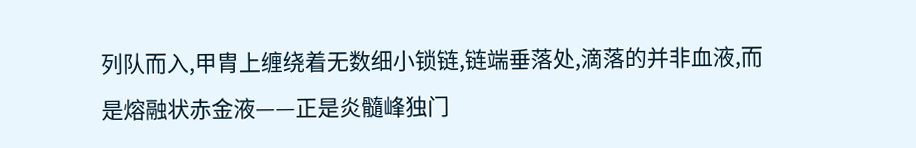列队而入,甲胄上缠绕着无数细小锁链,链端垂落处,滴落的并非血液,而是熔融状赤金液——正是炎髓峰独门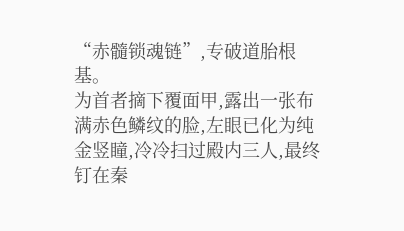“赤髓锁魂链”,专破道胎根基。
为首者摘下覆面甲,露出一张布满赤色鳞纹的脸,左眼已化为纯金竖瞳,冷冷扫过殿内三人,最终钉在秦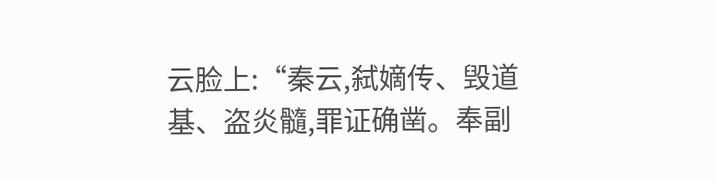云脸上:“秦云,弑嫡传、毁道基、盗炎髓,罪证确凿。奉副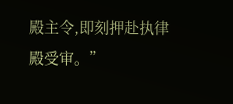殿主令,即刻押赴执律殿受审。”